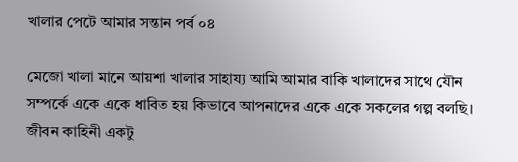খালার পেটে আমার সন্তান পর্ব ০৪

মেজো খালা মানে আয়শা খালার সাহায্য আমি আমার বাকি খালাদের সাথে যৌন সম্পর্কে একে একে ধাবিত হয় কিভাবে আপনাদের একে একে সকলের গল্প বলছি। জীবন কাহিনী একটু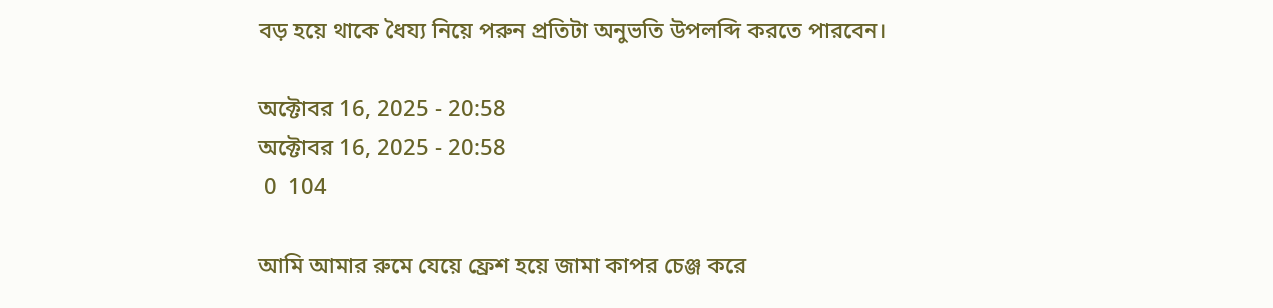বড় হয়ে থাকে ধৈয্য নিয়ে পরুন প্রতিটা অনুভতি উপলব্দি করতে পারবেন।

অক্টোবর 16, 2025 - 20:58
অক্টোবর 16, 2025 - 20:58
 0  104

আমি আমার রুমে যেয়ে ফ্রেশ হয়ে জামা কাপর চেঞ্জ করে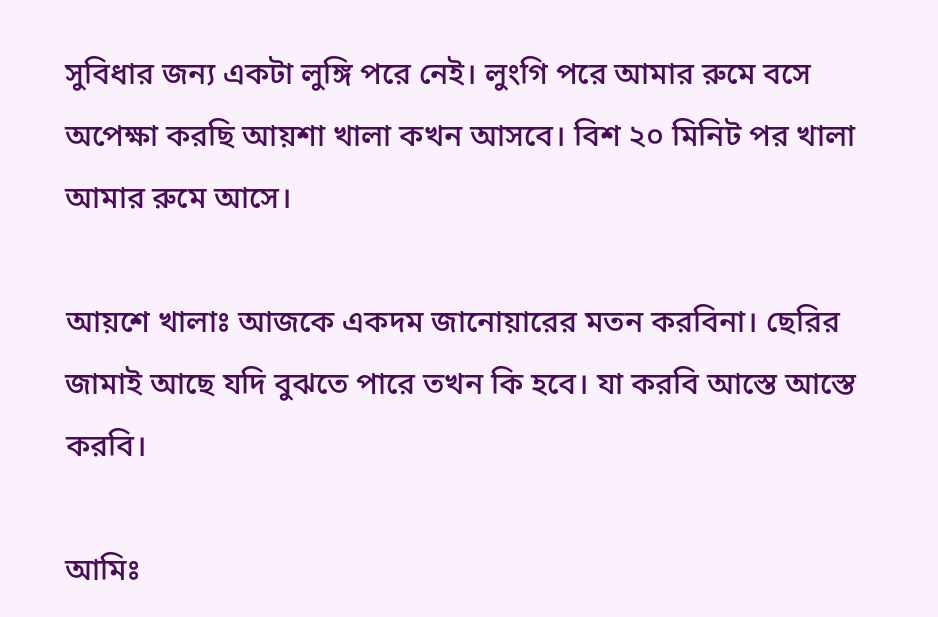সুবিধার জন্য একটা লুঙ্গি পরে নেই। লুংগি পরে আমার রুমে বসে অপেক্ষা করছি আয়শা খালা কখন আসবে। বিশ ২০ মিনিট পর খালা আমার রুমে আসে।

আয়শে খালাঃ আজকে একদম জানোয়ারের মতন করবিনা। ছেরির জামাই আছে যদি বুঝতে পারে তখন কি হবে। যা করবি আস্তে আস্তে করবি।

আমিঃ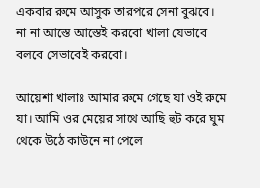একবার রুমে আসুক তারপরে সেনা বুঝবে। না না আস্তে আস্তেই করবো খালা যেভাবে বলবে সেভাবেই করবো।

আয়েশা খালাঃ আমার রুমে গেছে যা ওই রুমে যা। আমি ওর মেয়ের সাথে আছি হুট করে ঘুম থেকে উঠে কাউনে না পেলে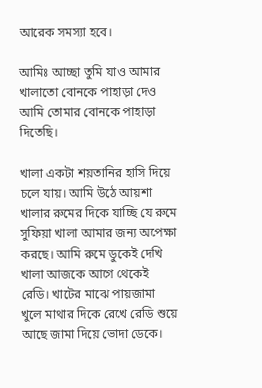আরেক সমস্যা হবে।

আমিঃ আচ্ছা তুমি যাও আমার খালাতো বোনকে পাহাড়া দেও আমি তোমার বোনকে পাহাড়া দিতেছি।

খালা একটা শয়তানির হাসি দিয়ে চলে যায়। আমি উঠে আয়শা খালার রুমের দিকে যাচ্ছি যে রুমে সুফিয়া খালা আমার জন্য অপেক্ষা করছে। আমি রুমে ডুকেই দেখি খালা আজকে আগে থেকেই রেডি। খাটের মাঝে পায়জামা খুলে মাথার দিকে রেখে রেডি শুয়ে আছে জামা দিয়ে ভোদা ডেকে।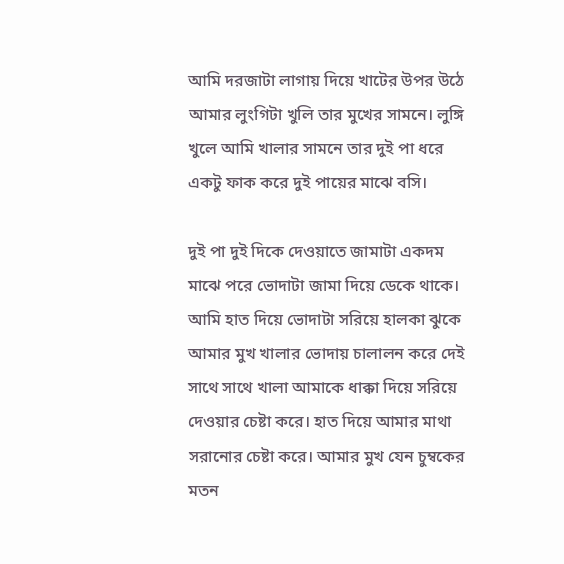আমি দরজাটা লাগায় দিয়ে খাটের উপর উঠে আমার লুংগিটা খুলি তার মুখের সামনে। লুঙ্গি খুলে আমি খালার সামনে তার দুই পা ধরে একটু ফাক করে দুই পায়ের মাঝে বসি।

দুই পা দুই দিকে দেওয়াতে জামাটা একদম মাঝে পরে ভোদাটা জামা দিয়ে ডেকে থাকে। আমি হাত দিয়ে ভোদাটা সরিয়ে হালকা ঝুকে আমার মুখ খালার ভোদায় চালালন করে দেই সাথে সাথে খালা আমাকে ধাক্কা দিয়ে সরিয়ে দেওয়ার চেষ্টা করে। হাত দিয়ে আমার মাথা সরানোর চেষ্টা করে। আমার মুখ যেন চুম্বকের মতন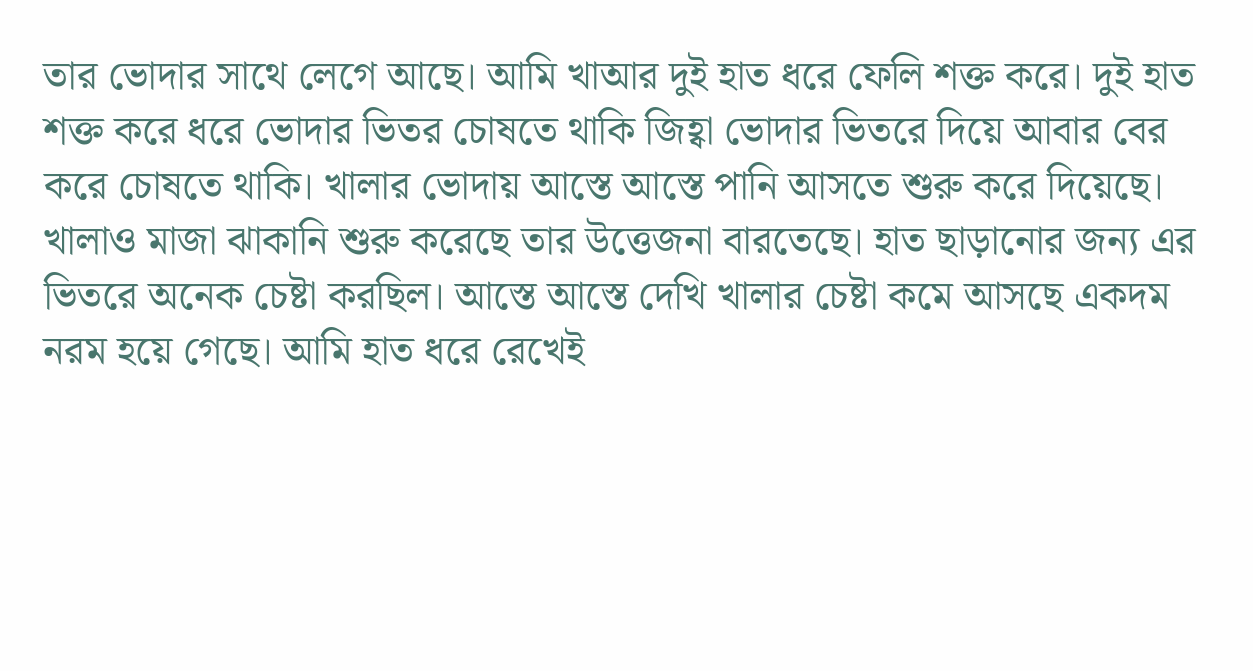তার ভোদার সাথে লেগে আছে। আমি খাআর দুই হাত ধরে ফেলি শক্ত করে। দুই হাত শক্ত করে ধরে ভোদার ভিতর চোষতে থাকি জিহ্বা ভোদার ভিতরে দিয়ে আবার বের করে চোষতে থাকি। খালার ভোদায় আস্তে আস্তে পানি আসতে শুরু করে দিয়েছে। খালাও মাজা ঝাকানি শুরু করেছে তার উত্তেজনা বারতেছে। হাত ছাড়ানোর জন্য এর ভিতরে অনেক চেষ্টা করছিল। আস্তে আস্তে দেখি খালার চেষ্টা কমে আসছে একদম নরম হয়ে গেছে। আমি হাত ধরে রেখেই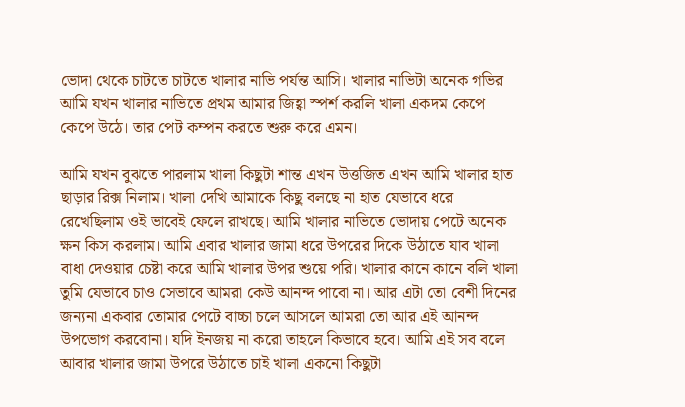ভোদা থেকে চাটতে চাটতে খালার নাভি পর্যন্ত আসি। খালার নাভিটা অনেক গভির আমি যখন খালার নাভিতে প্রথম আমার জিহ্বা স্পর্শ করলি খালা একদম কেপে কেপে উঠে। তার পেট কম্পন করতে শুরু করে এমন।

আমি যখন বুঝতে পারলাম খালা কিছুটা শান্ত এখন উত্তজিত এখন আমি খালার হাত ছাড়ার রিক্স নিলাম। খালা দেখি আমাকে কিছু বলছে না হাত যেভাবে ধরে রেখেছিলাম ওই ভাবেই ফেলে রাখছে। আমি খালার নাভিতে ভোদায় পেটে অনেক ক্ষন কিস করলাম। আমি এবার খালার জামা ধরে উপরের দিকে উঠাতে যাব খালা বাধা দেওয়ার চেষ্টা করে আমি খালার উপর শুয়ে পরি। খালার কানে কানে বলি খালা তুমি যেভাবে চাও সেভাবে আমরা কেউ আনন্দ পাবো না। আর এটা তো বেশী দিনের জন্যনা একবার তোমার পেটে বাচ্চা চলে আসলে আমরা তো আর এই আনন্দ উপভোগ করবোনা। যদি ইনজয় না করো তাহলে কিভাবে হবে। আমি এই সব বলে আবার খালার জামা উপরে উঠাতে চাই খালা একনো কিছুটা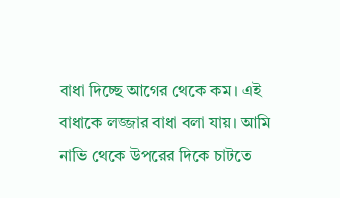বাধা দিচ্ছে আগের থেকে কম। এই বাধাকে লজ্জার বাধা বলা যায়। আমি নাভি থেকে উপরের দিকে চাটতে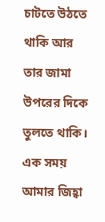চাটতে উঠতে থাকি আর তার জামা উপরের দিকে তুলতে থাকি। এক সময় আমার জিহ্বা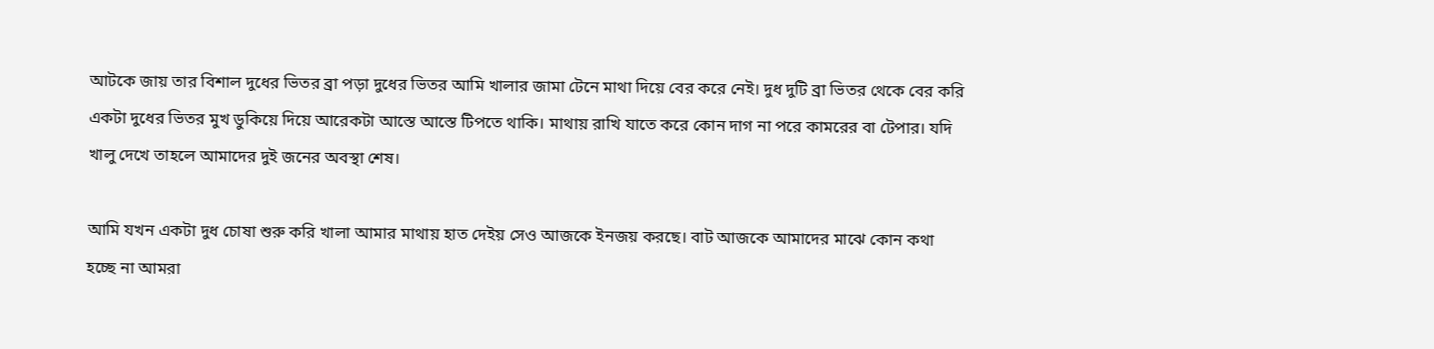আটকে জায় তার বিশাল দুধের ভিতর ব্রা পড়া দুধের ভিতর আমি খালার জামা টেনে মাথা দিয়ে বের করে নেই। দুধ দুটি ব্রা ভিতর থেকে বের করি একটা দুধের ভিতর মুখ ডুকিয়ে দিয়ে আরেকটা আস্তে আস্তে টিপতে থাকি। মাথায় রাখি যাতে করে কোন দাগ না পরে কামরের বা টেপার। যদি খালু দেখে তাহলে আমাদের দুই জনের অবস্থা শেষ।

আমি যখন একটা দুধ চোষা শুরু করি খালা আমার মাথায় হাত দেইয় সেও আজকে ইনজয় করছে। বাট আজকে আমাদের মাঝে কোন কথা হচ্ছে না আমরা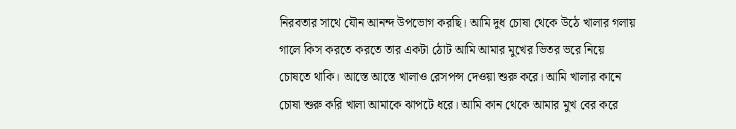নিরবতার সাথে যৌন আনন্দ উপভোগ করছি। আমি দুধ চোষা থেকে উঠে খালার গলায় গালে কিস করতে করতে তার একটা ঠোট আমি আমার মুখের ভিতর ভরে নিয়ে চোষতে থাকি। আস্তে আস্তে খালাও রেসপন্স দেওয়া শুরু করে। আমি খালার কানে চোষা শুরু করি খালা আমাকে ঝাপটে ধরে। আমি কান থেকে আমার মুখ বের করে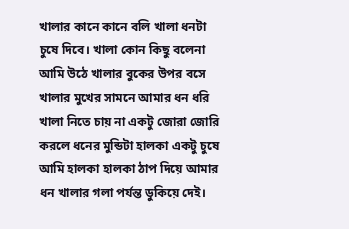খালার কানে কানে বলি খালা ধনটা চুষে দিবে। খালা কোন কিছু বলেনা আমি উঠে খালার বুকের উপর বসে খালার মুখের সামনে আমার ধন ধরি খালা নিতে চায় না একটু জোরা জোরি করলে ধনের মুন্ডিটা হালকা একটু চুষে আমি হালকা হালকা ঠাপ দিয়ে আমার ধন খালার গলা পর্যন্ত ডুকিয়ে দেই।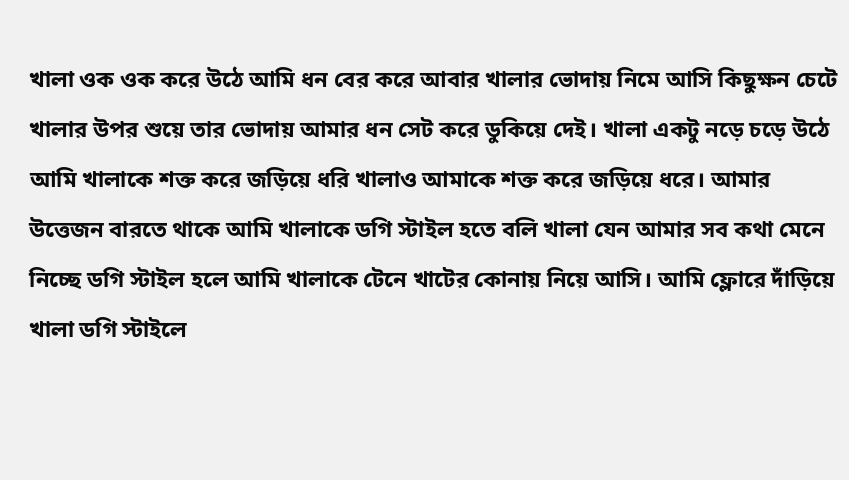খালা ওক ওক করে উঠে আমি ধন বের করে আবার খালার ভোদায় নিমে আসি কিছুক্ষন চেটে খালার উপর শুয়ে তার ভোদায় আমার ধন সেট করে ডুকিয়ে দেই। খালা একটু নড়ে চড়ে উঠে আমি খালাকে শক্ত করে জড়িয়ে ধরি খালাও আমাকে শক্ত করে জড়িয়ে ধরে। আমার উত্তেজন বারতে থাকে আমি খালাকে ডগি স্টাইল হতে বলি খালা যেন আমার সব কথা মেনে নিচ্ছে ডগি স্টাইল হলে আমি খালাকে টেনে খাটের কোনায় নিয়ে আসি। আমি ফ্লোরে দাঁড়িয়ে খালা ডগি স্টাইলে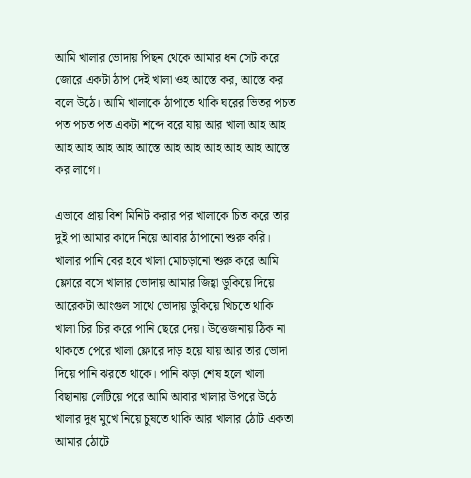আমি খালার ভোদায় পিছন থেকে আমার ধন সেট করে জোরে একটা ঠাপ দেই খালা ওহ আস্তে কর, আস্তে কর বলে উঠে। আমি খালাকে ঠাপাতে থাকি ঘরের ভিতর পচত পত পচত পত একটা শব্দে বরে যায় আর খালা আহ আহ আহ আহ আহ আহ আস্তে আহ আহ আহ আহ আহ আস্তে কর লাগে।

এভাবে প্রায় বিশ মিনিট করার পর খালাকে চিত করে তার দুই পা আমার কাদে নিয়ে আবার ঠাপানো শুরু করি। খালার পানি বের হবে খালা মোচড়ানো শুরু করে আমি ফ্লোরে বসে খালার ভোদায় আমার জিহ্বা ডুকিয়ে দিয়ে আরেকটা আংগুল সাথে ভোদায় ডুকিয়ে খিচতে থাকি খালা চির চির করে পানি ছেরে দেয়। উত্তেজনায় ঠিক না থাকতে পেরে খালা ফ্লোরে দাড় হয়ে যায় আর তার ভোদা দিয়ে পানি ঝরতে থাকে। পানি ঝড়া শেষ হলে খালা বিছানায় লেটিয়ে পরে আমি আবার খালার উপরে উঠে খালার দুধ মুখে নিয়ে চুষতে থাকি আর খালার ঠোট একতা আমার ঠোটে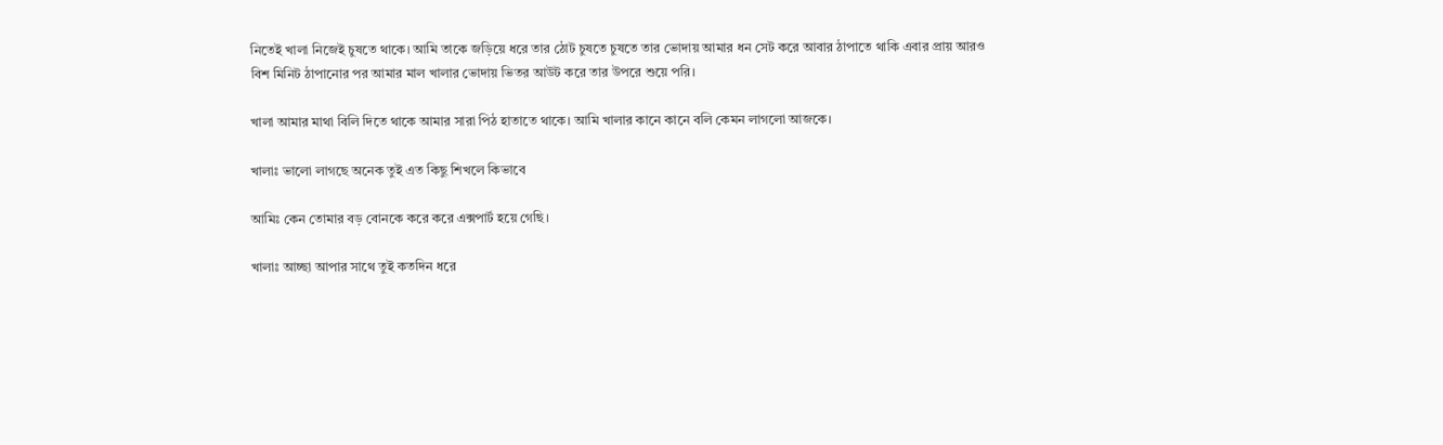নিতেই খালা নিজেই চুষতে থাকে। আমি তাকে জড়িয়ে ধরে তার ঠোট চুষতে চুষতে তার ভোদায় আমার ধন সেট করে আবার ঠাপাতে থাকি এবার প্রায় আরও বিশ মিনিট ঠাপানোর পর আমার মাল খালার ভোদায় ভিতর আউট করে তার উপরে শুয়ে পরি।

খালা আমার মাথা বিলি দিতে থাকে আমার সারা পিঠ হাতাতে থাকে। আমি খালার কানে কানে বলি কেমন লাগলো আজকে।

খালাঃ ভালো লাগছে অনেক তুই এত কিছু শিখলে কিভাবে

আমিঃ কেন তোমার বড় বোনকে করে করে এক্সপার্ট হয়ে গেছি।

খালাঃ আচ্ছা আপার সাথে তুই কতদিন ধরে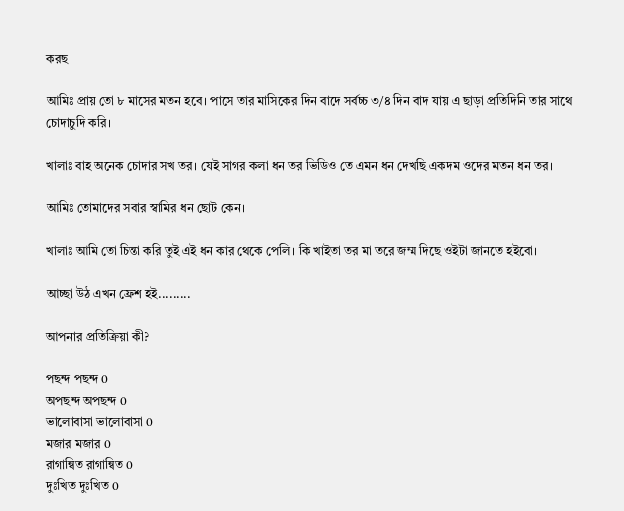করছ

আমিঃ প্রায় তো ৮ মাসের মতন হবে। পাসে তার মাসিকের দিন বাদে সর্বচ্চ ৩/৪ দিন বাদ যায় এ ছাড়া প্রতিদিনি তার সাথে চোদাচুদি করি।

খালাঃ বাহ অনেক চোদার সখ তর। যেই সাগর কলা ধন তর ভিডিও তে এমন ধন দেখছি একদম ওদের মতন ধন তর।

আমিঃ তোমাদের সবার স্বামির ধন ছোট কেন।

খালাঃ আমি তো চিন্তা করি তুই এই ধন কার থেকে পেলি। কি খাইতা তর মা তরে জম্ম দিছে ওইটা জানতে হইবো।

আচ্ছা উঠ এখন ফ্রেশ হই.........

আপনার প্রতিক্রিয়া কী?

পছন্দ পছন্দ 0
অপছন্দ অপছন্দ 0
ভালোবাসা ভালোবাসা 0
মজার মজার 0
রাগান্বিত রাগান্বিত 0
দুঃখিত দুঃখিত 0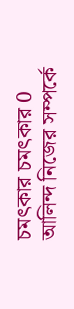চমৎকার চমৎকার 0
আলিন্দ নিজের সম্পর্কে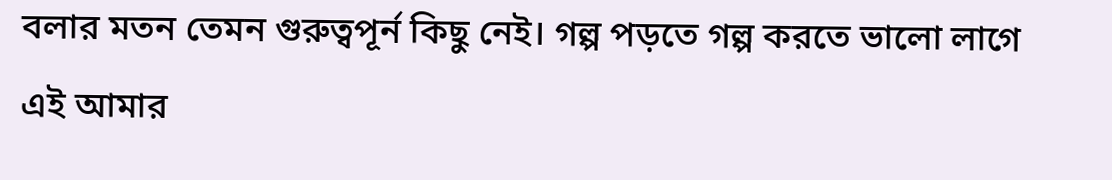বলার মতন তেমন গুরুত্বপূর্ন কিছু নেই। গল্প পড়তে গল্প করতে ভালো লাগে এই আমার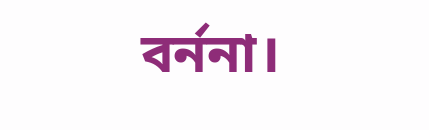বর্ননা।